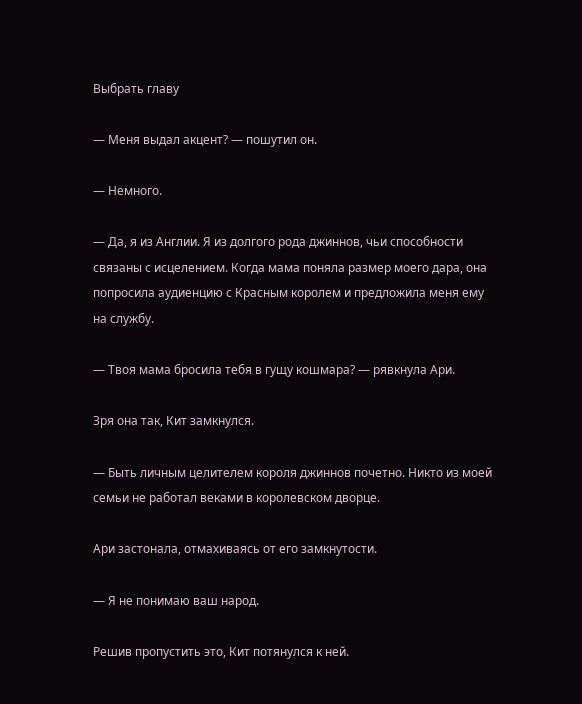Выбрать главу

— Меня выдал акцент? — пошутил он.

— Немного.

— Да, я из Англии. Я из долгого рода джиннов, чьи способности связаны с исцелением. Когда мама поняла размер моего дара, она попросила аудиенцию с Красным королем и предложила меня ему на службу.

— Твоя мама бросила тебя в гущу кошмара? — рявкнула Ари.

Зря она так, Кит замкнулся.

— Быть личным целителем короля джиннов почетно. Никто из моей семьи не работал веками в королевском дворце.

Ари застонала, отмахиваясь от его замкнутости.

— Я не понимаю ваш народ.

Решив пропустить это, Кит потянулся к ней.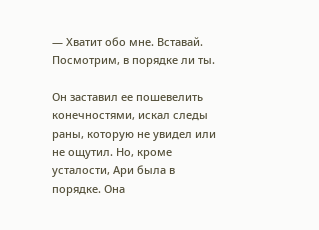— Хватит обо мне. Вставай. Посмотрим, в порядке ли ты.

Он заставил ее пошевелить конечностями, искал следы раны, которую не увидел или не ощутил. Но, кроме усталости, Ари была в порядке. Она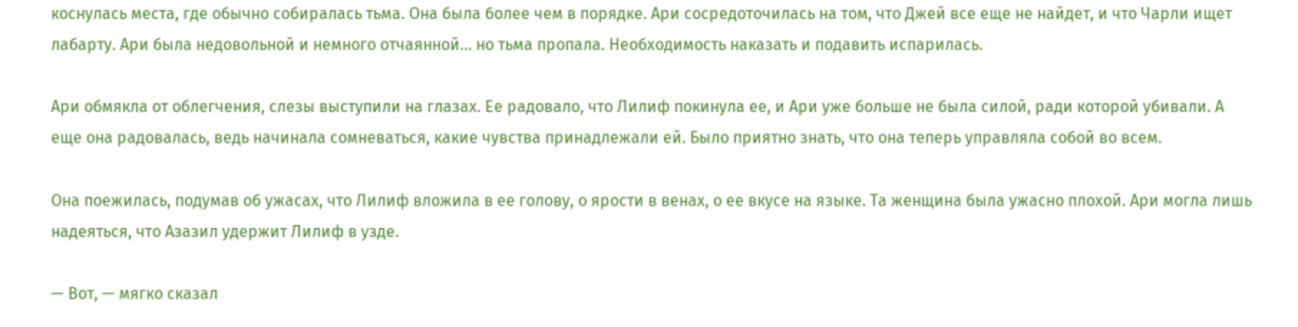коснулась места, где обычно собиралась тьма. Она была более чем в порядке. Ари сосредоточилась на том, что Джей все еще не найдет, и что Чарли ищет лабарту. Ари была недовольной и немного отчаянной… но тьма пропала. Необходимость наказать и подавить испарилась.

Ари обмякла от облегчения, слезы выступили на глазах. Ее радовало, что Лилиф покинула ее, и Ари уже больше не была силой, ради которой убивали. А еще она радовалась, ведь начинала сомневаться, какие чувства принадлежали ей. Было приятно знать, что она теперь управляла собой во всем.

Она поежилась, подумав об ужасах, что Лилиф вложила в ее голову, о ярости в венах, о ее вкусе на языке. Та женщина была ужасно плохой. Ари могла лишь надеяться, что Азазил удержит Лилиф в узде.

— Вот, — мягко сказал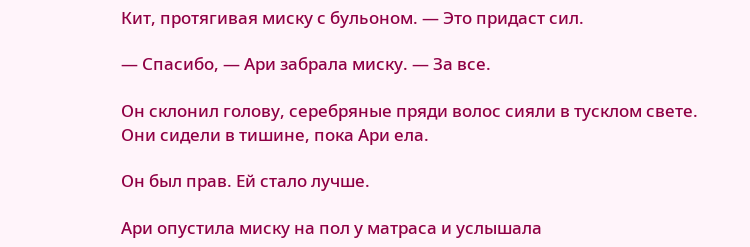Кит, протягивая миску с бульоном. — Это придаст сил.

— Спасибо, — Ари забрала миску. — За все.

Он склонил голову, серебряные пряди волос сияли в тусклом свете. Они сидели в тишине, пока Ари ела.

Он был прав. Ей стало лучше.

Ари опустила миску на пол у матраса и услышала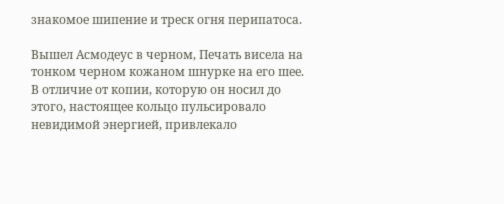знакомое шипение и треск огня перипатоса.

Вышел Асмодеус в черном, Печать висела на тонком черном кожаном шнурке на его шее. В отличие от копии, которую он носил до этого, настоящее кольцо пульсировало невидимой энергией, привлекало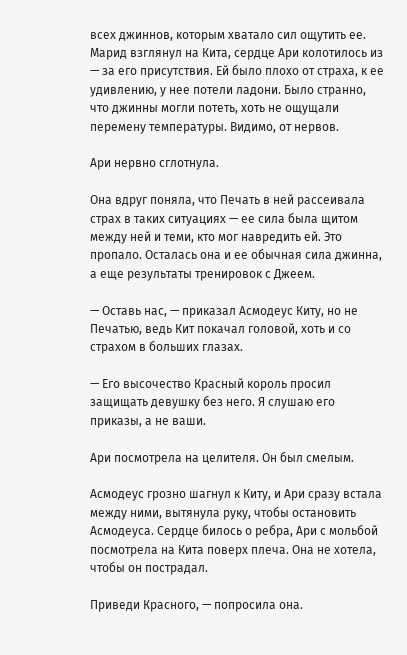всех джиннов, которым хватало сил ощутить ее. Марид взглянул на Кита, сердце Ари колотилось из — за его присутствия. Ей было плохо от страха, к ее удивлению, у нее потели ладони. Было странно, что джинны могли потеть, хоть не ощущали перемену температуры. Видимо, от нервов.

Ари нервно сглотнула.

Она вдруг поняла, что Печать в ней рассеивала страх в таких ситуациях — ее сила была щитом между ней и теми, кто мог навредить ей. Это пропало. Осталась она и ее обычная сила джинна, а еще результаты тренировок с Джеем.

— Оставь нас, — приказал Асмодеус Киту, но не Печатью, ведь Кит покачал головой, хоть и со страхом в больших глазах.

— Его высочество Красный король просил защищать девушку без него. Я слушаю его приказы, а не ваши.

Ари посмотрела на целителя. Он был смелым.

Асмодеус грозно шагнул к Киту, и Ари сразу встала между ними, вытянула руку, чтобы остановить Асмодеуса. Сердце билось о ребра, Ари с мольбой посмотрела на Кита поверх плеча. Она не хотела, чтобы он пострадал.

Приведи Красного, — попросила она.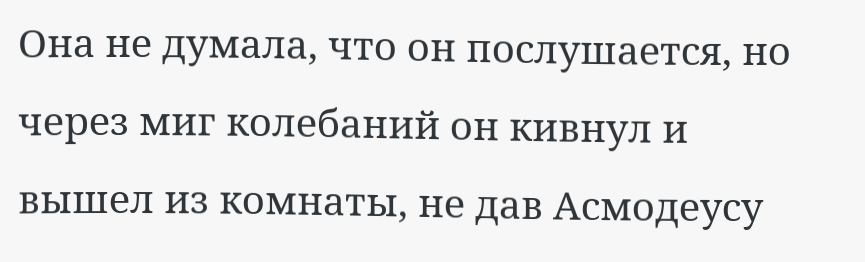Она не думала, что он послушается, но через миг колебаний он кивнул и вышел из комнаты, не дав Асмодеусу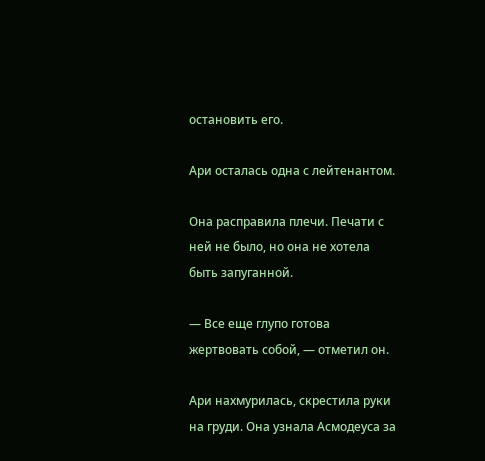остановить его.

Ари осталась одна с лейтенантом.

Она расправила плечи. Печати с ней не было, но она не хотела быть запуганной.

— Все еще глупо готова жертвовать собой, — отметил он.

Ари нахмурилась, скрестила руки на груди. Она узнала Асмодеуса за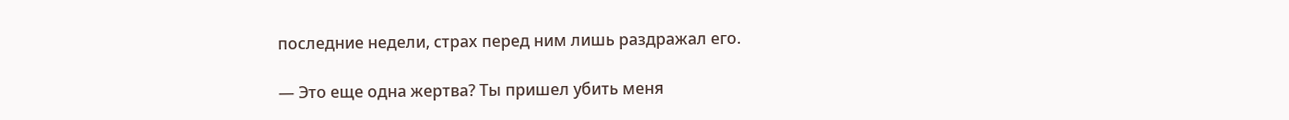последние недели, страх перед ним лишь раздражал его.

— Это еще одна жертва? Ты пришел убить меня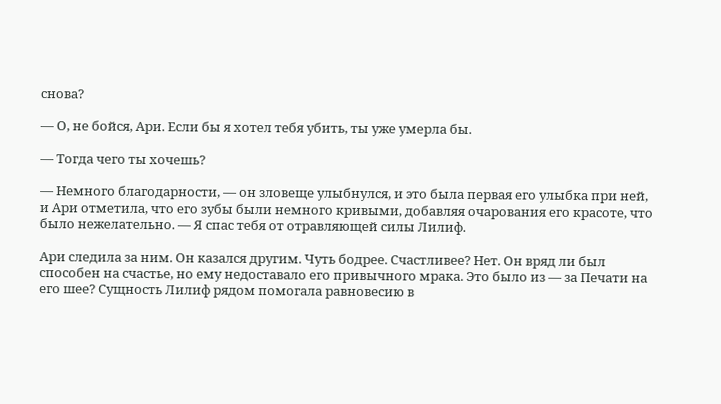снова?

— О, не бойся, Ари. Если бы я хотел тебя убить, ты уже умерла бы.

— Тогда чего ты хочешь?

— Немного благодарности, — он зловеще улыбнулся, и это была первая его улыбка при ней, и Ари отметила, что его зубы были немного кривыми, добавляя очарования его красоте, что было нежелательно. — Я спас тебя от отравляющей силы Лилиф.

Ари следила за ним. Он казался другим. Чуть бодрее. Счастливее? Нет. Он вряд ли был способен на счастье, но ему недоставало его привычного мрака. Это было из — за Печати на его шее? Сущность Лилиф рядом помогала равновесию в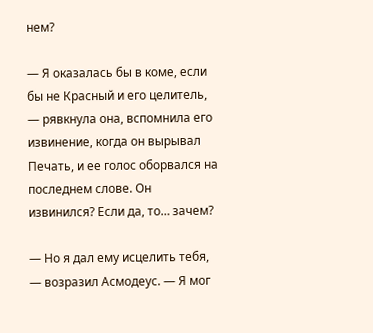нем?

— Я оказалась бы в коме, если бы не Красный и его целитель, — рявкнула она, вспомнила его извинение, когда он вырывал Печать, и ее голос оборвался на последнем слове. Он извинился? Если да, то… зачем?

— Но я дал ему исцелить тебя, — возразил Асмодеус. — Я мог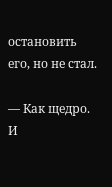остановить его, но не стал.

— Как щедро. И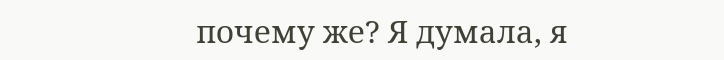почему же? Я думала, я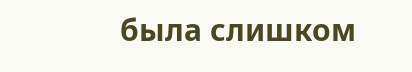была слишком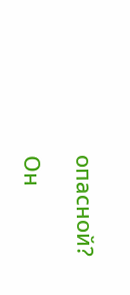опасной?

Он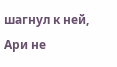шагнул к ней, Ари не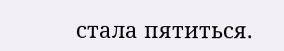стала пятиться.